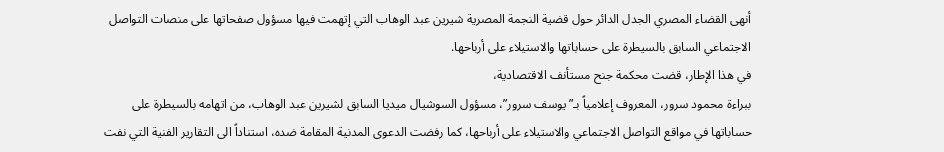أنهى القضاء المصري الجدل الدائر حول قضية النجمة المصرية شيرين عبد الوهاب التي إتهمت فيها مسؤول صفحاتها على منصات التواصل الاجتماعي السابق بالسيطرة على حساباتها والاستيلاء على أرباحها.
في هذا الإطار، قضت محكمة جنح مستأنف الاقتصادية،
ببراءة محمود سرور، المعروف إعلامياً بـ”يوسف سرور”، مسؤول السوشيال ميديا السابق لشيرين عبد الوهاب، من اتهامه بالسيطرة على حساباتها في مواقع التواصل الاجتماعي والاستيلاء على أرباحها، كما رفضت الدعوى المدنية المقامة ضده، استناداً الى التقارير الفنية التي نفت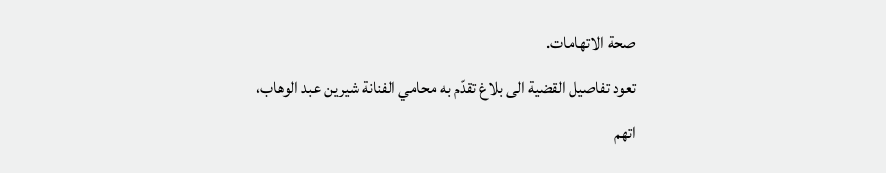صحة الاتهامات.
تعود تفاصيل القضية الى بلاغ تقدّم به محامي الفنانة شيرين عبد الوهاب، اتهم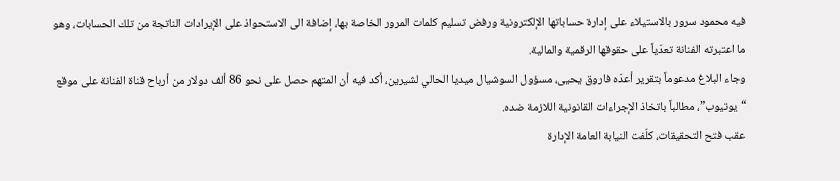فيه محمود سرور بالاستيلاء على إدارة حساباتها الإلكترونية ورفض تسليم كلمات المرور الخاصة بها، إضافة الى الاستحواذ على الإيرادات الناتجة من تلك الحسابات، وهو ما اعتبرته الفنانة تعدّياً على حقوقها الرقمية والمالية.
وجاء البلاغ مدعوماً بتقرير أعدّه فاروق يحيى، مسؤول السوشيال ميديا الحالي لشيرين، أكد فيه أن المتهم حصل على نحو 86 ألف دولار من أرباح قناة الفنانة على موقع “يوتيوب”، مطالباً باتخاذ الإجراءات القانونية اللازمة ضده.
عقب فتح التحقيقات، كلّفت النيابة العامة الإدارة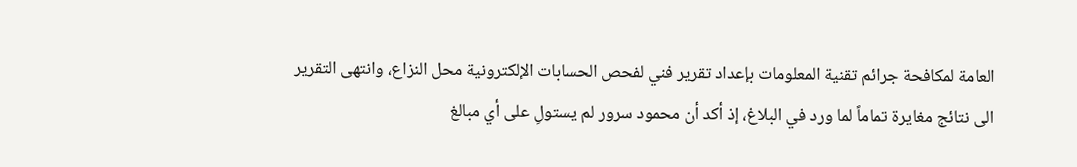العامة لمكافحة جرائم تقنية المعلومات بإعداد تقرير فني لفحص الحسابات الإلكترونية محل النزاع، وانتهى التقرير الى نتائج مغايرة تماماً لما ورد في البلاغ، إذ أكد أن محمود سرور لم يستولِ على أي مبالغ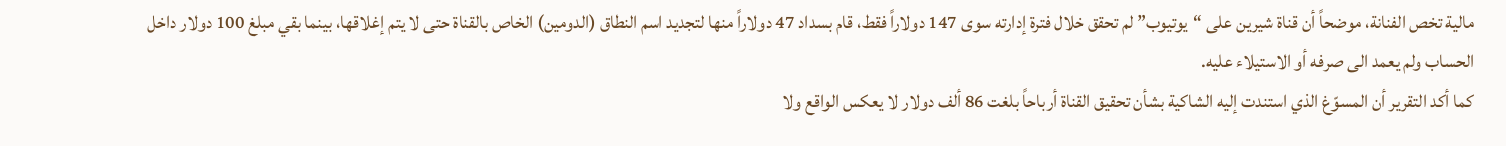مالية تخص الفنانة، موضحاً أن قناة شيرين على “يوتيوب” لم تحقق خلال فترة إدارته سوى 147 دولاراً فقط، قام بسداد 47 دولاراً منها لتجديد اسم النطاق (الدومين) الخاص بالقناة حتى لا يتم إغلاقها، بينما بقي مبلغ 100 دولار داخل الحساب ولم يعمد الى صرفه أو الاستيلاء عليه.
كما أكد التقرير أن المسوّغ الذي استندت إليه الشاكية بشأن تحقيق القناة أرباحاً بلغت 86 ألف دولار لا يعكس الواقع ولا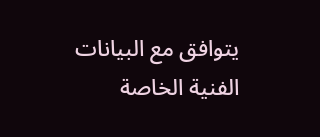يتوافق مع البيانات الفنية الخاصة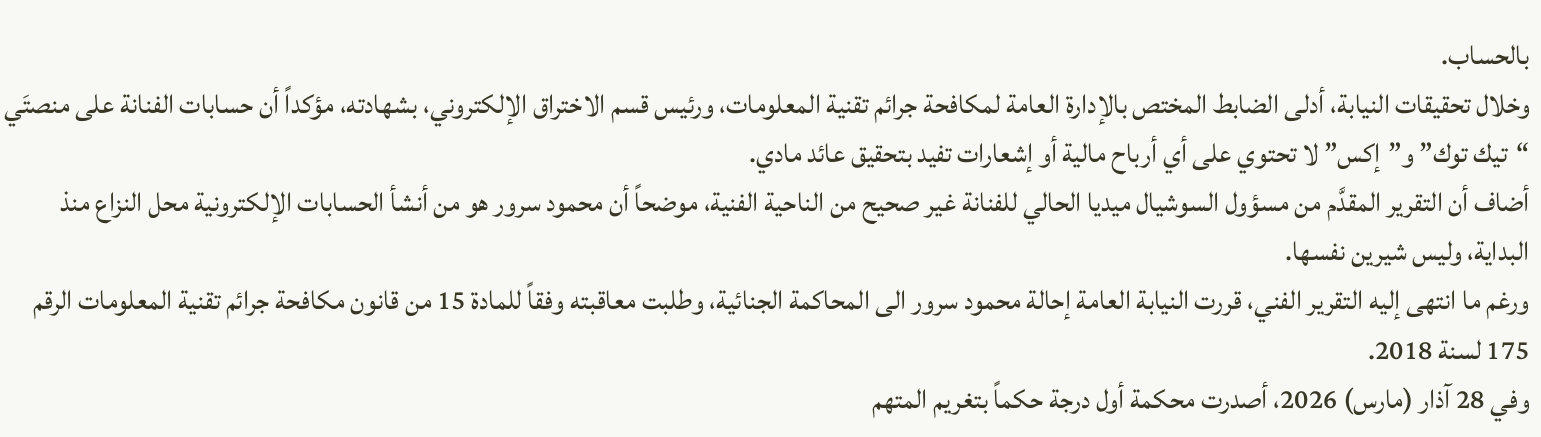بالحساب.
وخلال تحقيقات النيابة، أدلى الضابط المختص بالإدارة العامة لمكافحة جرائم تقنية المعلومات، ورئيس قسم الاختراق الإلكتروني، بشهادته، مؤكداً أن حسابات الفنانة على منصتَي “تيك توك” و”إكس” لا تحتوي على أي أرباح مالية أو إشعارات تفيد بتحقيق عائد مادي.
أضاف أن التقرير المقدَّم من مسؤول السوشيال ميديا الحالي للفنانة غير صحيح من الناحية الفنية، موضحاً أن محمود سرور هو من أنشأ الحسابات الإلكترونية محل النزاع منذ البداية، وليس شيرين نفسها.
ورغم ما انتهى إليه التقرير الفني، قررت النيابة العامة إحالة محمود سرور الى المحاكمة الجنائية، وطلبت معاقبته وفقاً للمادة 15 من قانون مكافحة جرائم تقنية المعلومات الرقم 175 لسنة 2018.
وفي 28 آذار (مارس) 2026، أصدرت محكمة أول درجة حكماً بتغريم المتهم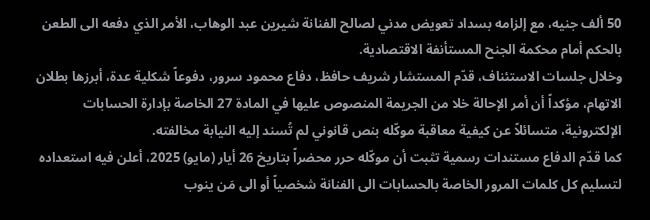50 ألف جنيه، مع إلزامه بسداد تعويض مدني لصالح الفنانة شيرين عبد الوهاب، الأمر الذي دفعه الى الطعن بالحكم أمام محكمة الجنح المستأنفة الاقتصادية.
وخلال جلسات الاستئناف، قدّم المستشار شريف حافظ، دفاع محمود سرور، دفوعاً شكلية عدة، أبرزها بطلان الاتهام، مؤكداً أن أمر الإحالة خلا من الجريمة المنصوص عليها في المادة 27 الخاصة بإدارة الحسابات الإلكترونية، متسائلاً عن كيفية معاقبة موكّله بنص قانوني لم تُسند إليه النيابة مخالفته.
كما قدّم الدفاع مستندات رسمية تثبت أن موكّله حرر محضراً بتاريخ 26 أيار (مايو) 2025، أعلن فيه استعداده لتسليم كل كلمات المرور الخاصة بالحسابات الى الفنانة شخصياً أو الى مَن ينوب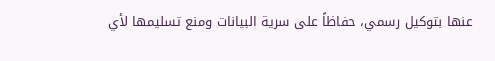عنها بتوكيل رسمي، حفاظاً على سرية البيانات ومنع تسليمها لأي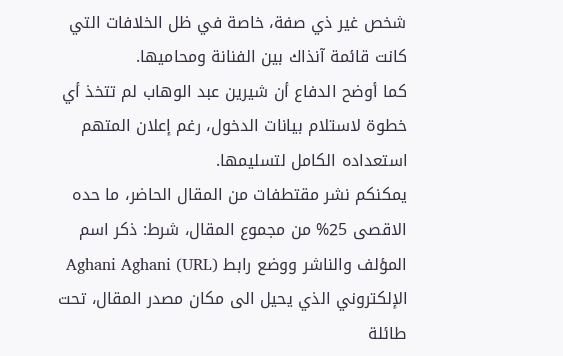شخص غير ذي صفة، خاصة في ظل الخلافات التي كانت قائمة آنذاك بين الفنانة ومحاميها.
كما أوضح الدفاع أن شيرين عبد الوهاب لم تتخذ أي خطوة لاستلام بيانات الدخول، رغم إعلان المتهم استعداده الكامل لتسليمها.
يمكنكم نشر مقتطفات من المقال الحاضر، ما حده الاقصى 25% من مجموع المقال، شرط: ذكر اسم المؤلف والناشر ووضع رابط Aghani Aghani (URL) الإلكتروني الذي يحيل الى مكان مصدر المقال، تحت طائلة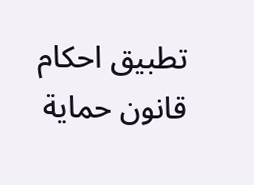تطبيق احكام قانون حماية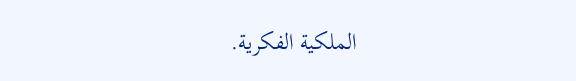الملكية الفكرية.